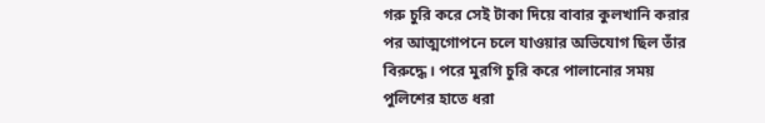গরু চুরি করে সেই টাকা দিয়ে বাবার কুলখানি করার পর আত্মগোপনে চলে যাওয়ার অভিযোগ ছিল তাঁর বিরুদ্ধে। পরে মুরগি চুরি করে পালানোর সময় পুলিশের হাতে ধরা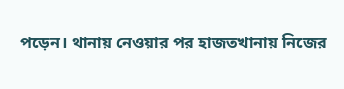পড়েন। থানায় নেওয়ার পর হাজতখানায় নিজের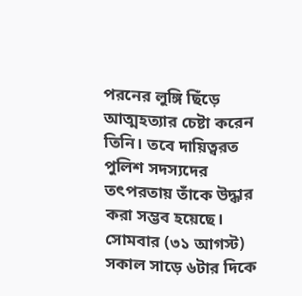পরনের লুঙ্গি ছিঁড়ে আত্মহত্যার চেষ্টা করেন তিনি। তবে দায়িত্বরত পুলিশ সদস্যদের তৎপরতায় তাঁকে উদ্ধার করা সম্ভব হয়েছে।
সোমবার (৩১ আগস্ট) সকাল সাড়ে ৬টার দিকে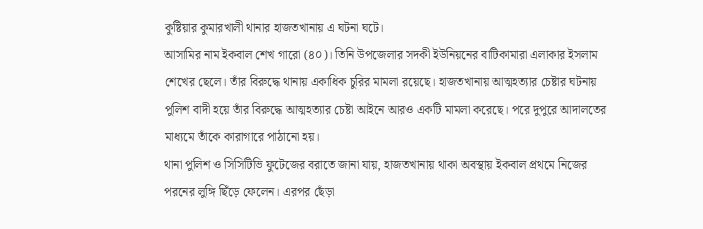কুষ্টিয়ার কুমারখালী থানার হাজতখানায় এ ঘটনা ঘটে।
আসামির নাম ইকবাল শেখ গারো (৪০)। তিনি উপজেলার সদকী ইউনিয়নের বাটিকামারা এলাকার ইসলাম শেখের ছেলে। তাঁর বিরুদ্ধে থানায় একাধিক চুরির মামলা রয়েছে। হাজতখানায় আত্মহত্যার চেষ্টার ঘটনায় পুলিশ বাদী হয়ে তাঁর বিরুদ্ধে আত্মহত্যার চেষ্টা আইনে আরও একটি মামলা করেছে। পরে দুপুরে আদালতের মাধ্যমে তাঁকে কারাগারে পাঠানো হয়।
থানা পুলিশ ও সিসিটিভি ফুটেজের বরাতে জানা যায়, হাজতখানায় থাকা অবস্থায় ইকবাল প্রথমে নিজের পরনের লুঙ্গি ছিঁড়ে ফেলেন। এরপর ছেঁড়া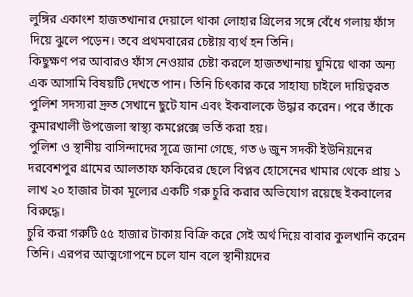লুঙ্গির একাংশ হাজতখানার দেয়ালে থাকা লোহার গ্রিলের সঙ্গে বেঁধে গলায় ফাঁস দিয়ে ঝুলে পড়েন। তবে প্রথমবারের চেষ্টায় ব্যর্থ হন তিনি।
কিছুক্ষণ পর আবারও ফাঁস নেওয়ার চেষ্টা করলে হাজতখানায় ঘুমিয়ে থাকা অন্য এক আসামি বিষয়টি দেখতে পান। তিনি চিৎকার করে সাহায্য চাইলে দায়িত্বরত পুলিশ সদস্যরা দ্রুত সেখানে ছুটে যান এবং ইকবালকে উদ্ধার করেন। পরে তাঁকে কুমারখালী উপজেলা স্বাস্থ্য কমপ্লেক্সে ভর্তি করা হয়।
পুলিশ ও স্থানীয় বাসিন্দাদের সূত্রে জানা গেছে, গত ৬ জুন সদকী ইউনিয়নের দরবেশপুর গ্রামের আলতাফ ফকিরের ছেলে বিপ্লব হোসেনের খামার থেকে প্রায় ১ লাখ ২০ হাজার টাকা মূল্যের একটি গরু চুরি করার অভিযোগ রয়েছে ইকবালের বিরুদ্ধে।
চুরি করা গরুটি ৫৫ হাজার টাকায় বিক্রি করে সেই অর্থ দিয়ে বাবার কুলখানি করেন তিনি। এরপর আত্মগোপনে চলে যান বলে স্থানীয়দের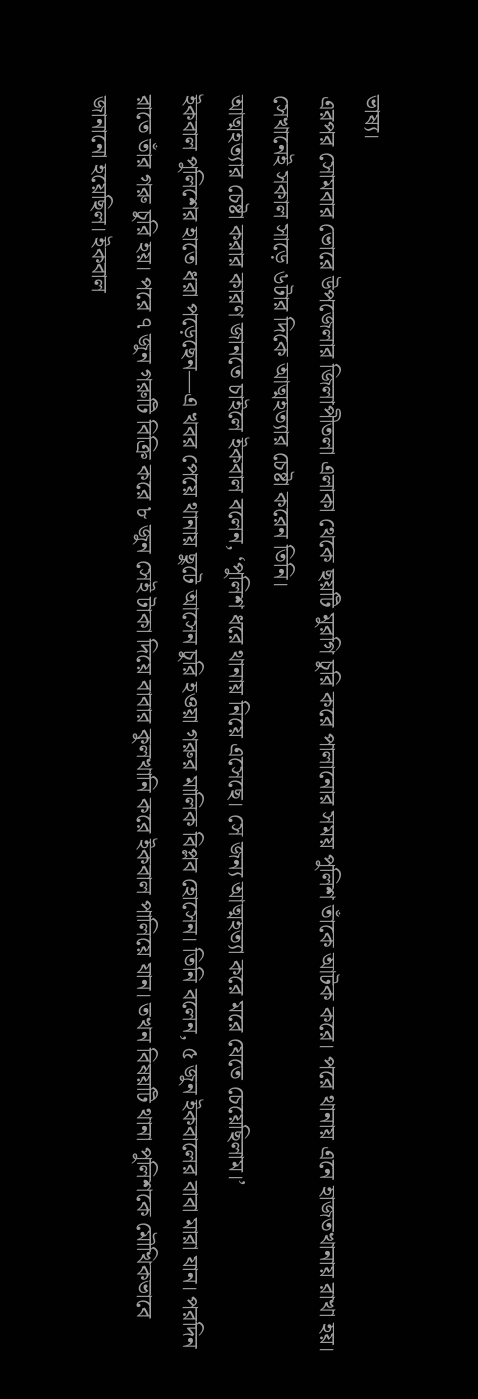ভাষ্য।
এরপর সোমবার ভোরে উপজেলার জিলাপীতলা এলাকা থেকে ছয়টি মুরগি চুরি করে পালানোর সময় পুলিশ তাঁকে আটক করে। পরে থানায় এনে হাজতখানায় রাখা হয়। সেখানেই সকাল সাড়ে ৬টার দিকে আত্মহত্যার চেষ্টা করেন তিনি।
আত্মহত্যার চেষ্টা করার কারণ জানতে চাইলে ইকবাল বলেন, ‘পুলিশ ধরে থানায় নিয়ে এসেছে। সে জন্য আত্মহত্যা করে মরে যেতে চেয়েছিলাম।’
ইকবাল পুলিশের হাতে ধরা পড়েছেন—এ খবর পেয়ে থানায় ছুটে আসেন চুরি হওয়া গরুর মালিক বিপ্লব হোসেন। তিনি বলেন, ৫ জুন ইকবালের বাবা মারা যান। পরদিন রাতে তাঁর গরু চুরি হয়। পরে ৭ জুন গরুটি বিক্রি করে ৮ জুন সেই টাকা দিয়ে বাবার কুলখানি করে ইকবাল পালিয়ে যান। তখন বিষয়টি থানা পুলিশকে মৌখিকভাবে জানানো হয়েছিল। ইকবাল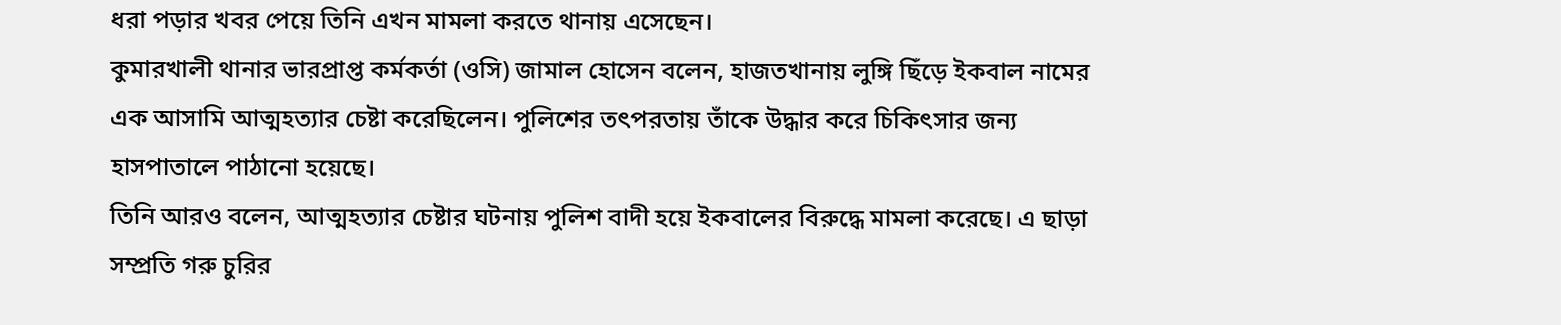ধরা পড়ার খবর পেয়ে তিনি এখন মামলা করতে থানায় এসেছেন।
কুমারখালী থানার ভারপ্রাপ্ত কর্মকর্তা (ওসি) জামাল হোসেন বলেন, হাজতখানায় লুঙ্গি ছিঁড়ে ইকবাল নামের এক আসামি আত্মহত্যার চেষ্টা করেছিলেন। পুলিশের তৎপরতায় তাঁকে উদ্ধার করে চিকিৎসার জন্য হাসপাতালে পাঠানো হয়েছে।
তিনি আরও বলেন, আত্মহত্যার চেষ্টার ঘটনায় পুলিশ বাদী হয়ে ইকবালের বিরুদ্ধে মামলা করেছে। এ ছাড়া সম্প্রতি গরু চুরির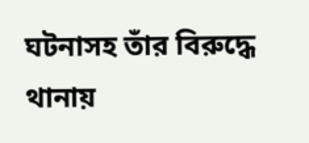ঘটনাসহ তাঁর বিরুদ্ধে থানায়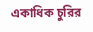একাধিক চুরির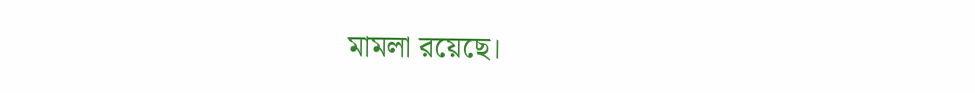মামলা রয়েছে।